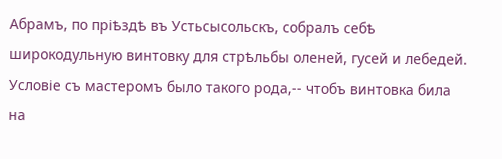Абрамъ, по пріѣздѣ въ Устьсысольскъ, собралъ себѣ широкодульную винтовку для стрѣльбы оленей, гусей и лебедей. Условіе съ мастеромъ было такого рода,-- чтобъ винтовка била на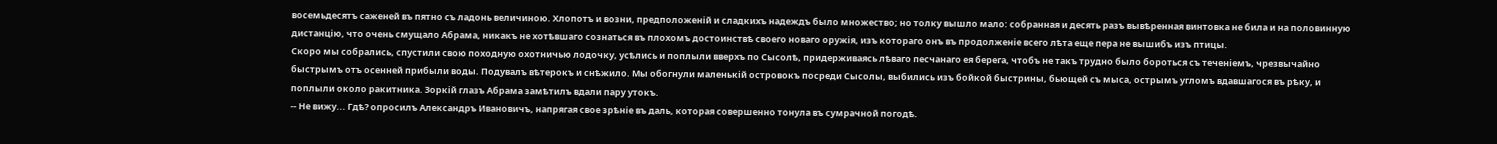восемьдесятъ саженей въ пятно съ ладонь величиною. Хлопотъ и возни, предположеній и сладкихъ надеждъ было множество; но толку вышло мало: собранная и десять разъ вывѣренная винтовка не била и на половинную дистанцію, что очень смущало Абрама, никакъ не хотѣвшаго сознаться въ плохомъ достоинствѣ своего новаго оружія, изъ котораго онъ въ продолженіе всего лѣта еще пера не вышибъ изъ птицы.
Скоро мы собрались, спустили свою походную охотничью лодочку, усѣлись и поплыли вверхъ по Сысолѣ, придерживаясь лѣваго песчанаго ея берега, чтобъ не такъ трудно было бороться съ теченіемъ, чрезвычайно быстрымъ отъ осенней прибыли воды. Подувалъ вѣтерокъ и снѣжило. Мы обогнули маленькій островокъ посреди Сысолы, выбились изъ бойкой быстрины, бьющей съ мыса, острымъ угломъ вдавшагося въ рѣку, и поплыли около ракитника. Зоркій глазъ Абрама замѣтилъ вдали пару утокъ.
-- Не вижу... Гдѣ? опросилъ Александръ Ивановичъ, напрягая свое зрѣніе въ даль, которая совершенно тонула въ сумрачной погодѣ.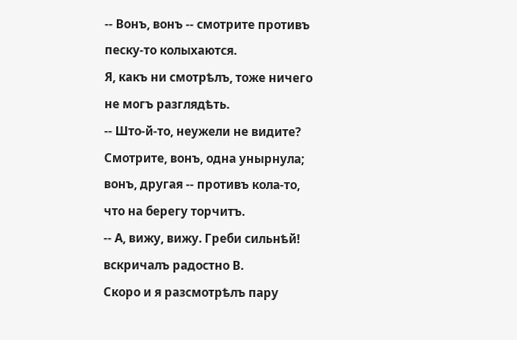-- Вонъ, вонъ -- смотрите противъ песку-то колыхаются.
Я, какъ ни смотрѣлъ, тоже ничего не могъ разглядѣть.
-- Што-й-то, неужели не видите? Смотрите, вонъ, одна унырнула; вонъ, другая -- противъ кола-то, что на берегу торчитъ.
-- А, вижу, вижу. Греби сильнѣй! вскричалъ радостно В.
Скоро и я разсмотрѣлъ пару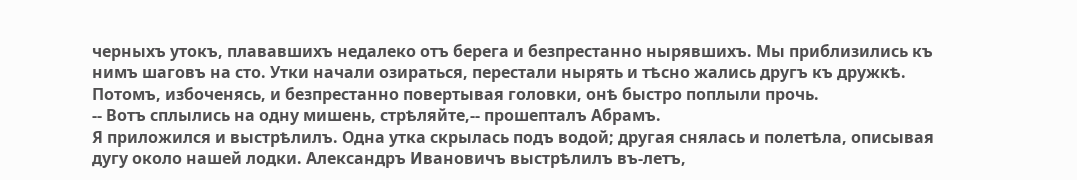черныхъ утокъ, плававшихъ недалеко отъ берега и безпрестанно нырявшихъ. Мы приблизились къ нимъ шаговъ на сто. Утки начали озираться, перестали нырять и тѣсно жались другъ къ дружкѣ. Потомъ, избоченясь, и безпрестанно повертывая головки, онѣ быстро поплыли прочь.
-- Вотъ сплылись на одну мишень, стрѣляйте,-- прошепталъ Абрамъ.
Я приложился и выстрѣлилъ. Одна утка скрылась подъ водой; другая снялась и полетѣла, описывая дугу около нашей лодки. Александръ Ивановичъ выстрѣлилъ въ-летъ,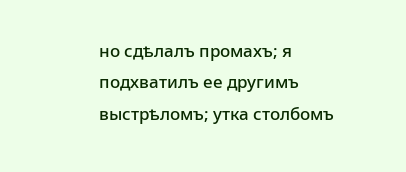но сдѣлалъ промахъ; я подхватилъ ее другимъ выстрѣломъ; утка столбомъ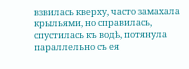взвилась кверху, часто замахала крыльями, но справилась, спустилась къ водѣ, потянула параллельно съ ея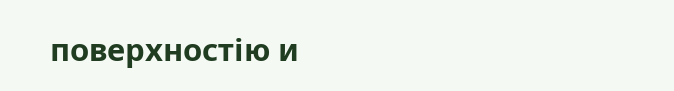поверхностію и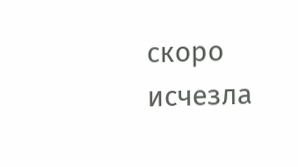скоро исчезла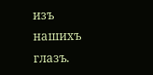изъ нашихъ глазъ.